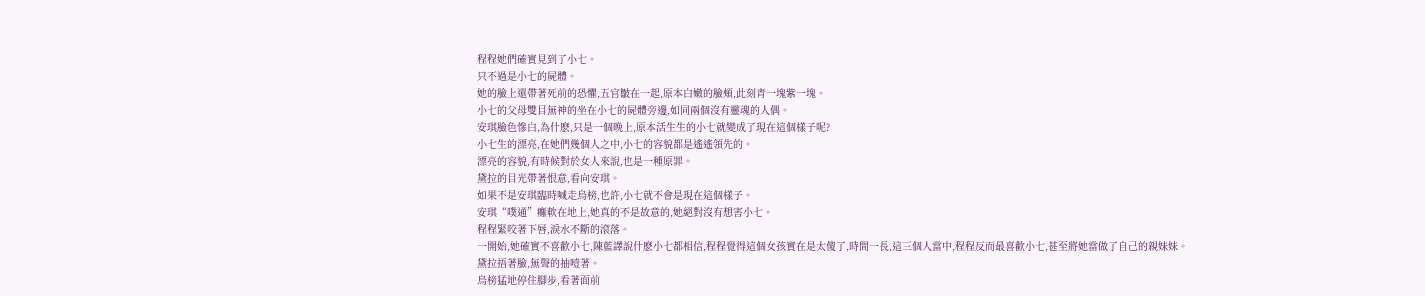程程她們確實見到了小七。
只不過是小七的屍體。
她的臉上還帶著死前的恐懼,五官皺在一起,原本白嫩的臉頰,此刻青一塊紫一塊。
小七的父母雙目無神的坐在小七的屍體旁邊,如同兩個沒有靈魂的人偶。
安琪臉色慘白,為什麽,只是一個晚上,原本活生生的小七就變成了現在這個樣子呢?
小七生的漂亮,在她們幾個人之中,小七的容貌都是遙遙領先的。
漂亮的容貌,有時候對於女人來說,也是一種原罪。
黛拉的目光帶著恨意,看向安琪。
如果不是安琪臨時喊走烏榜,也許,小七就不會是現在這個樣子。
安琪“噗通”癱軟在地上,她真的不是故意的,她絕對沒有想害小七。
程程緊咬著下唇,淚水不斷的滾落。
一開始,她確實不喜歡小七,陳藍譯說什麽小七都相信,程程覺得這個女孩實在是太傻了,時間一長,這三個人當中,程程反而最喜歡小七,甚至將她當做了自己的親妹妹。
黛拉捂著臉,無聲的抽噎著。
烏榜猛地停住腳步,看著面前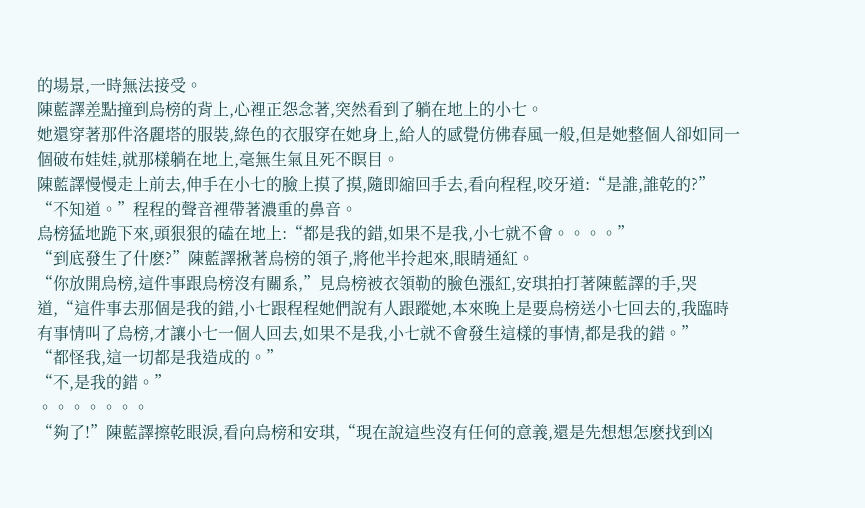的場景,一時無法接受。
陳藍譯差點撞到烏榜的背上,心裡正怨念著,突然看到了躺在地上的小七。
她還穿著那件洛麗塔的服裝,綠色的衣服穿在她身上,給人的感覺仿佛春風一般,但是她整個人卻如同一個破布娃娃,就那樣躺在地上,毫無生氣且死不瞑目。
陳藍譯慢慢走上前去,伸手在小七的臉上摸了摸,隨即縮回手去,看向程程,咬牙道:“是誰,誰乾的?”
“不知道。”程程的聲音裡帶著濃重的鼻音。
烏榜猛地跪下來,頭狠狠的磕在地上:“都是我的錯,如果不是我,小七就不會。。。。”
“到底發生了什麽?”陳藍譯揪著烏榜的領子,將他半拎起來,眼睛通紅。
“你放開烏榜,這件事跟烏榜沒有關系,”見烏榜被衣領勒的臉色漲紅,安琪拍打著陳藍譯的手,哭道,“這件事去那個是我的錯,小七跟程程她們說有人跟蹤她,本來晚上是要烏榜送小七回去的,我臨時有事情叫了烏榜,才讓小七一個人回去,如果不是我,小七就不會發生這樣的事情,都是我的錯。”
“都怪我,這一切都是我造成的。”
“不,是我的錯。”
。。。。。。。
“夠了!”陳藍譯擦乾眼淚,看向烏榜和安琪,“現在說這些沒有任何的意義,還是先想想怎麽找到凶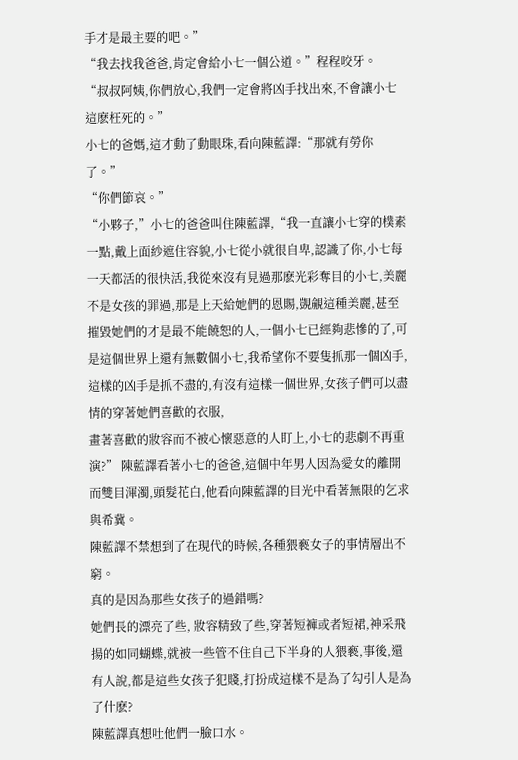手才是最主要的吧。”
“我去找我爸爸,肯定會給小七一個公道。”程程咬牙。
“叔叔阿姨,你們放心,我們一定會將凶手找出來,不會讓小七這麽枉死的。”
小七的爸媽,這才動了動眼珠,看向陳藍譯:“那就有勞你了。”
“你們節哀。”
“小夥子,”小七的爸爸叫住陳藍譯,“我一直讓小七穿的樸素一點,戴上面紗遮住容貌,小七從小就很自卑,認識了你,小七每一天都活的很快活,我從來沒有見過那麽光彩奪目的小七,美麗不是女孩的罪過,那是上天給她們的恩賜,覬覦這種美麗,甚至摧毀她們的才是最不能饒恕的人,一個小七已經夠悲慘的了,可是這個世界上還有無數個小七,我希望你不要隻抓那一個凶手,這樣的凶手是抓不盡的,有沒有這樣一個世界,女孩子們可以盡情的穿著她們喜歡的衣服,
畫著喜歡的妝容而不被心懷惡意的人盯上,小七的悲劇不再重演?” 陳藍譯看著小七的爸爸,這個中年男人因為愛女的離開而雙目渾濁,頭髮花白,他看向陳藍譯的目光中看著無限的乞求與希冀。
陳藍譯不禁想到了在現代的時候,各種猥褻女子的事情層出不窮。
真的是因為那些女孩子的過錯嗎?
她們長的漂亮了些, 妝容精致了些,穿著短褲或者短裙,神采飛揚的如同蝴蝶,就被一些管不住自己下半身的人猥褻,事後,還有人說,都是這些女孩子犯賤,打扮成這樣不是為了勾引人是為了什麽?
陳藍譯真想吐他們一臉口水。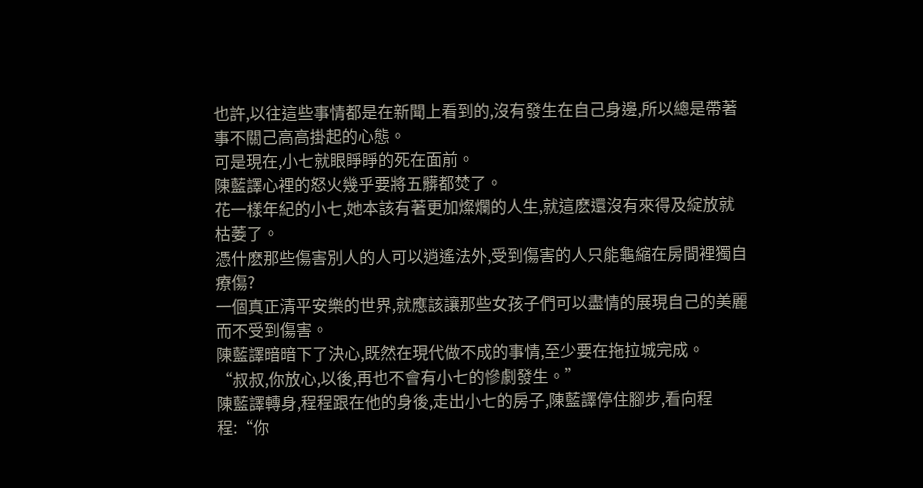也許,以往這些事情都是在新聞上看到的,沒有發生在自己身邊,所以總是帶著事不關己高高掛起的心態。
可是現在,小七就眼睜睜的死在面前。
陳藍譯心裡的怒火幾乎要將五髒都焚了。
花一樣年紀的小七,她本該有著更加燦爛的人生,就這麽還沒有來得及綻放就枯萎了。
憑什麽那些傷害別人的人可以逍遙法外,受到傷害的人只能龜縮在房間裡獨自療傷?
一個真正清平安樂的世界,就應該讓那些女孩子們可以盡情的展現自己的美麗而不受到傷害。
陳藍譯暗暗下了決心,既然在現代做不成的事情,至少要在拖拉城完成。
“叔叔,你放心,以後,再也不會有小七的慘劇發生。”
陳藍譯轉身,程程跟在他的身後,走出小七的房子,陳藍譯停住腳步,看向程程:“你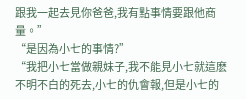跟我一起去見你爸爸,我有點事情要跟他商量。”
“是因為小七的事情?”
“我把小七當做親妹子,我不能見小七就這麽不明不白的死去,小七的仇會報,但是小七的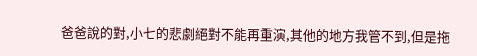爸爸說的對,小七的悲劇絕對不能再重演,其他的地方我管不到,但是拖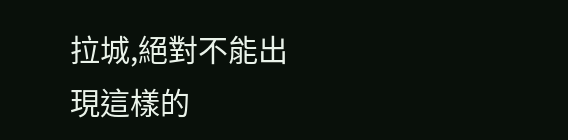拉城,絕對不能出現這樣的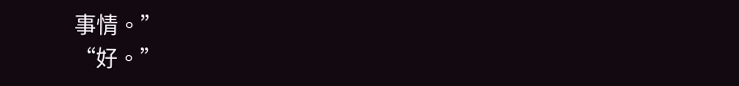事情。”
“好。”